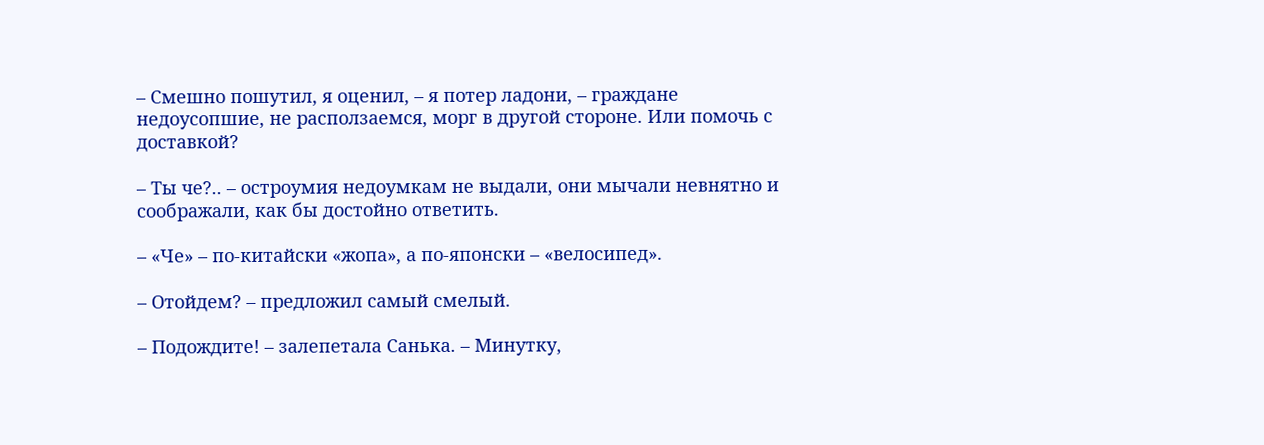– Смешно пошутил, я оценил, – я потер ладони, – граждане недоусопшие, не расползаемся, морг в другой стороне. Или помочь с доставкой?

– Ты че?.. – остроумия недоумкам не выдали, они мычали невнятно и соображали, как бы достойно ответить.

– «Че» – по-китайски «жопа», а по-японски – «велосипед».

– Отойдем? – предложил самый смелый.

– Подождите! – залепетала Санька. – Минутку,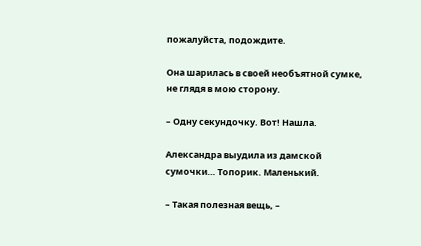пожалуйста, подождите.

Она шарилась в своей необъятной сумке, не глядя в мою сторону.

– Одну секундочку. Вот! Нашла.

Александра выудила из дамской сумочки… Топорик. Маленький.

– Такая полезная вещь, –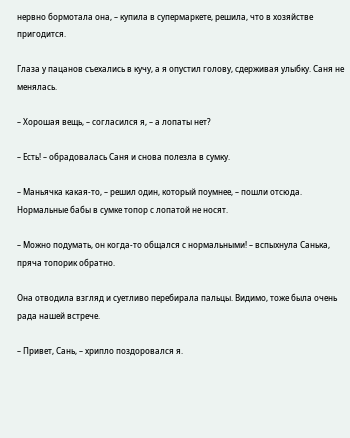нервно бормотала она, – купила в супермаркете, решила, что в хозяйстве пригодится.

Глаза у пацанов съехались в кучу, а я опустил голову, сдерживая улыбку. Саня не менялась.

– Хорошая вещь, – согласился я, – а лопаты нет?

– Есть! – обрадовалась Саня и снова полезла в сумку.

– Маньячка какая-то, – решил один, который поумнее, – пошли отсюда. Нормальные бабы в сумке топор с лопатой не носят.

– Можно подумать, он когда-то общался с нормальными! – вспыхнула Санька, пряча топорик обратно.

Она отводила взгляд и суетливо перебирала пальцы. Видимо, тоже была очень рада нашей встрече.

– Привет, Сань, – хрипло поздоровался я.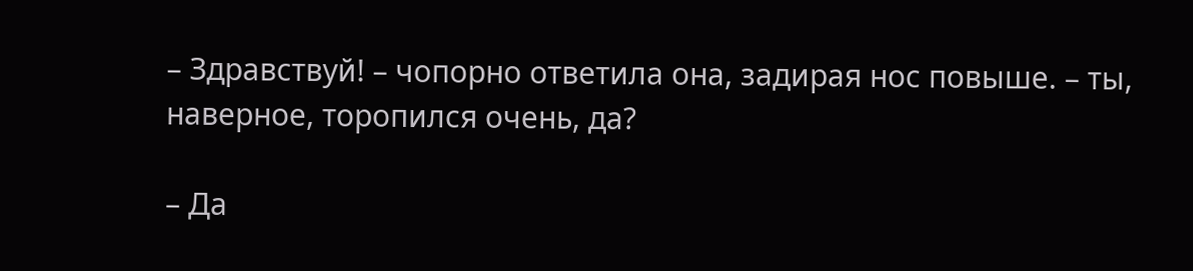– Здравствуй! – чопорно ответила она, задирая нос повыше. – ты, наверное, торопился очень, да?

– Да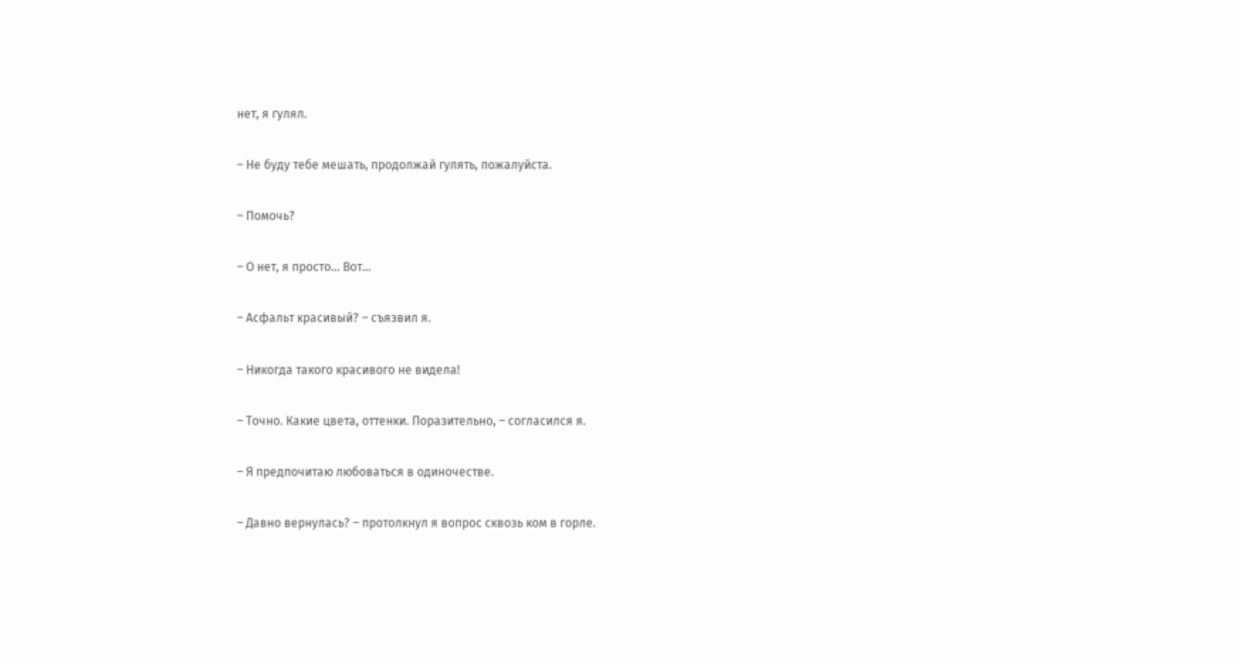нет, я гулял.

– Не буду тебе мешать, продолжай гулять, пожалуйста.

– Помочь?

– О нет, я просто… Вот…

– Асфальт красивый? – съязвил я.

– Никогда такого красивого не видела!

– Точно. Какие цвета, оттенки. Поразительно, – согласился я.

– Я предпочитаю любоваться в одиночестве.

– Давно вернулась? – протолкнул я вопрос сквозь ком в горле.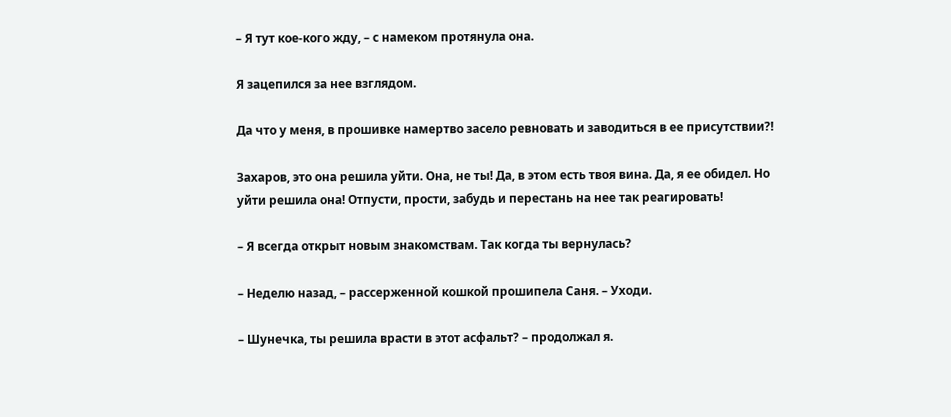– Я тут кое-кого жду, – с намеком протянула она.

Я зацепился за нее взглядом.

Да что у меня, в прошивке намертво засело ревновать и заводиться в ее присутствии?!

Захаров, это она решила уйти. Она, не ты! Да, в этом есть твоя вина. Да, я ее обидел. Но уйти решила она! Отпусти, прости, забудь и перестань на нее так реагировать!

– Я всегда открыт новым знакомствам. Так когда ты вернулась?

– Неделю назад, – рассерженной кошкой прошипела Саня. – Уходи.

– Шунечка, ты решила врасти в этот асфальт? – продолжал я.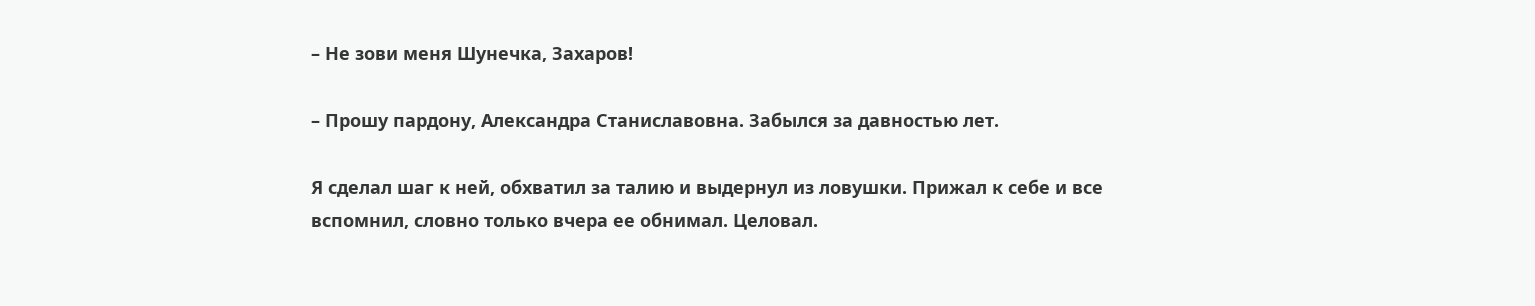– Не зови меня Шунечка, Захаров!

– Прошу пардону, Александра Станиславовна. Забылся за давностью лет.

Я сделал шаг к ней, обхватил за талию и выдернул из ловушки. Прижал к себе и все вспомнил, словно только вчера ее обнимал. Целовал.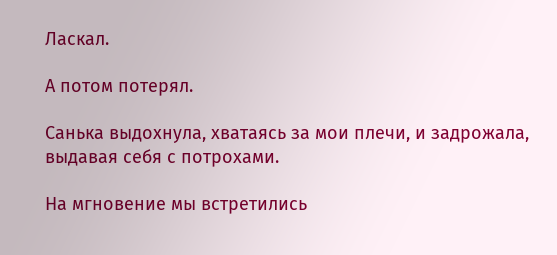Ласкал.

А потом потерял.

Санька выдохнула, хватаясь за мои плечи, и задрожала, выдавая себя с потрохами.

На мгновение мы встретились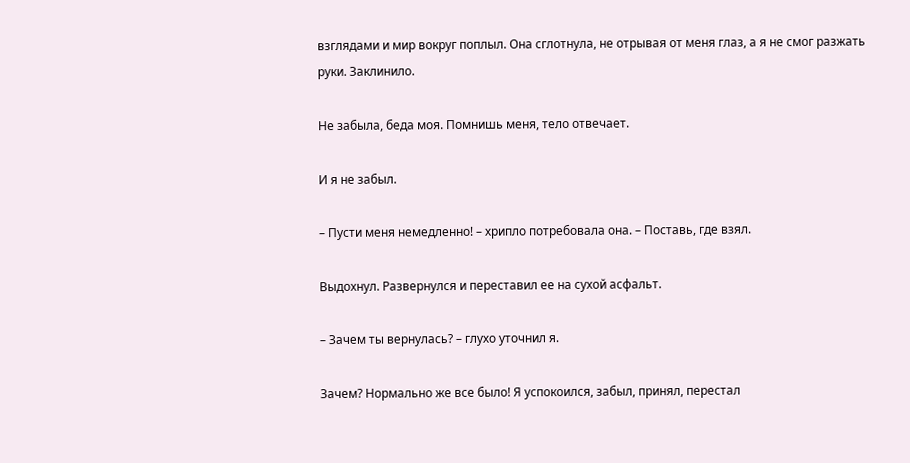взглядами и мир вокруг поплыл. Она сглотнула, не отрывая от меня глаз, а я не смог разжать руки. Заклинило.

Не забыла, беда моя. Помнишь меня, тело отвечает.

И я не забыл.

– Пусти меня немедленно! – хрипло потребовала она. – Поставь, где взял.

Выдохнул. Развернулся и переставил ее на сухой асфальт.

– Зачем ты вернулась? – глухо уточнил я.

Зачем? Нормально же все было! Я успокоился, забыл, принял, перестал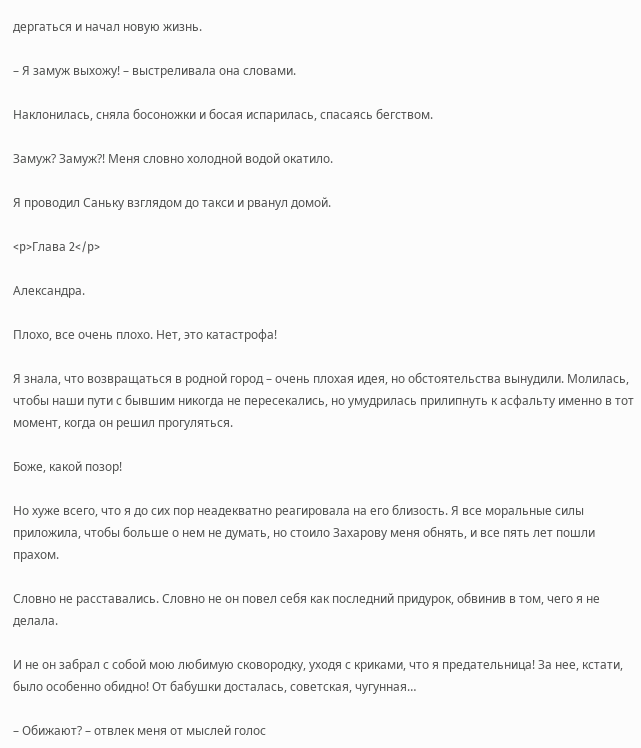дергаться и начал новую жизнь.

– Я замуж выхожу! – выстреливала она словами.

Наклонилась, сняла босоножки и босая испарилась, спасаясь бегством.

Замуж? Замуж?! Меня словно холодной водой окатило.

Я проводил Саньку взглядом до такси и рванул домой.

<p>Глава 2</p>

Александра.

Плохо, все очень плохо. Нет, это катастрофа!

Я знала, что возвращаться в родной город – очень плохая идея, но обстоятельства вынудили. Молилась, чтобы наши пути с бывшим никогда не пересекались, но умудрилась прилипнуть к асфальту именно в тот момент, когда он решил прогуляться.

Боже, какой позор!

Но хуже всего, что я до сих пор неадекватно реагировала на его близость. Я все моральные силы приложила, чтобы больше о нем не думать, но стоило Захарову меня обнять, и все пять лет пошли прахом.

Словно не расставались. Словно не он повел себя как последний придурок, обвинив в том, чего я не делала.

И не он забрал с собой мою любимую сковородку, уходя с криками, что я предательница! За нее, кстати, было особенно обидно! От бабушки досталась, советская, чугунная…

– Обижают? – отвлек меня от мыслей голос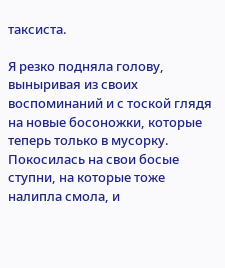таксиста.

Я резко подняла голову, выныривая из своих воспоминаний и с тоской глядя на новые босоножки, которые теперь только в мусорку. Покосилась на свои босые ступни, на которые тоже налипла смола, и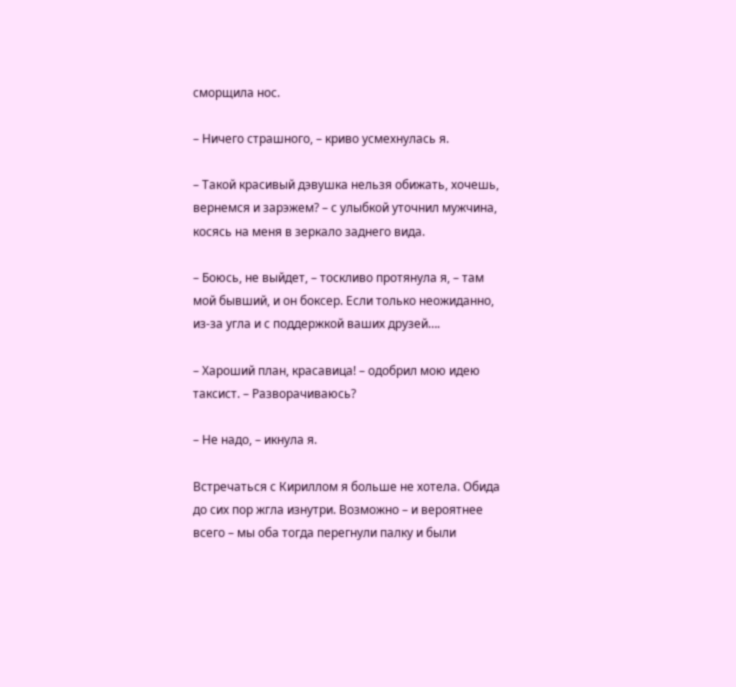сморщила нос.

– Ничего страшного, – криво усмехнулась я.

– Такой красивый дэвушка нельзя обижать, хочешь, вернемся и зарэжем? – с улыбкой уточнил мужчина, косясь на меня в зеркало заднего вида.

– Боюсь, не выйдет, – тоскливо протянула я, – там мой бывший, и он боксер. Если только неожиданно, из-за угла и с поддержкой ваших друзей….

– Хароший план, красавица! – одобрил мою идею таксист. – Разворачиваюсь?

– Не надо, – икнула я.

Встречаться с Кириллом я больше не хотела. Обида до сих пор жгла изнутри. Возможно – и вероятнее всего – мы оба тогда перегнули палку и были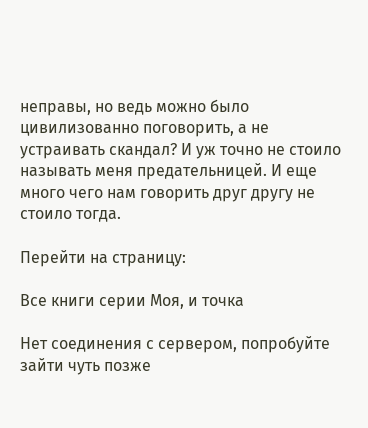неправы, но ведь можно было цивилизованно поговорить, а не устраивать скандал? И уж точно не стоило называть меня предательницей. И еще много чего нам говорить друг другу не стоило тогда.

Перейти на страницу:

Все книги серии Моя, и точка

Нет соединения с сервером, попробуйте зайти чуть позже